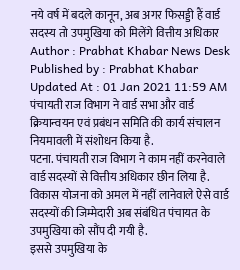नये वर्ष में बदले कानून, अब अगर फिसड्डी हैं वार्ड सदस्य तो उपमुखिया को मिलेंगे वित्तीय अधिकार
Author : Prabhat Khabar News Desk Published by : Prabhat Khabar Updated At : 01 Jan 2021 11:59 AM
पंचायती राज विभाग ने वार्ड सभा और वार्ड क्रियान्वयन एवं प्रबंधन समिति की कार्य संचालन नियमावली में संशोधन किया है.
पटना. पंचायती राज विभाग ने काम नहीं करनेवाले वार्ड सदस्यों से वित्तीय अधिकार छीन लिया है. विकास योजना को अमल में नहीं लानेवाले ऐसे वार्ड सदस्यों की जिम्मेदारी अब संबंधित पंचायत के उपमुखिया को सौंप दी गयी है.
इससे उपमुखिया के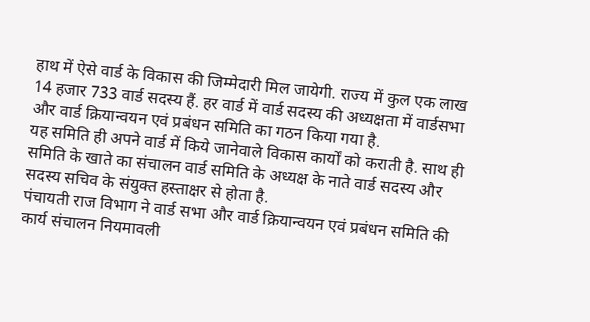हाथ में ऐसे वार्ड के विकास की जिम्मेदारी मिल जायेगी. राज्य में कुल एक लाख 14 हजार 733 वार्ड सदस्य हैं. हर वार्ड में वार्ड सदस्य की अध्यक्षता में वार्डसभा और वार्ड क्रियान्वयन एवं प्रबंधन समिति का गठन किया गया है.
यह समिति ही अपने वार्ड में किये जानेवाले विकास कार्यों को कराती है. साथ ही समिति के खाते का संचालन वार्ड समिति के अध्यक्ष के नाते वार्ड सदस्य और सदस्य सचिव के संयुक्त हस्ताक्षर से होता है.
पंचायती राज विभाग ने वार्ड सभा और वार्ड क्रियान्वयन एवं प्रबंधन समिति की कार्य संचालन नियमावली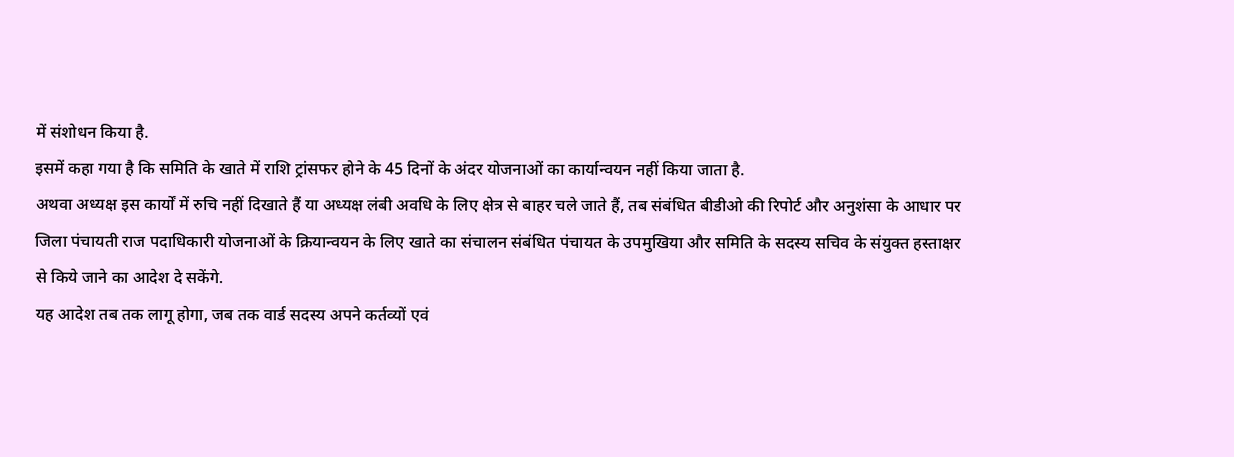में संशोधन किया है.
इसमें कहा गया है कि समिति के खाते में राशि ट्रांसफर होने के 45 दिनों के अंदर योजनाओं का कार्यान्वयन नहीं किया जाता है.
अथवा अध्यक्ष इस कार्यों में रुचि नहीं दिखाते हैं या अध्यक्ष लंबी अवधि के लिए क्षेत्र से बाहर चले जाते हैं, तब संबंधित बीडीओ की रिपोर्ट और अनुशंसा के आधार पर जिला पंचायती राज पदाधिकारी योजनाओं के क्रियान्वयन के लिए खाते का संचालन संबंधित पंचायत के उपमुखिया और समिति के सदस्य सचिव के संयुक्त हस्ताक्षर से किये जाने का आदेश दे सकेंगे.
यह आदेश तब तक लागू होगा, जब तक वार्ड सदस्य अपने कर्तव्यों एवं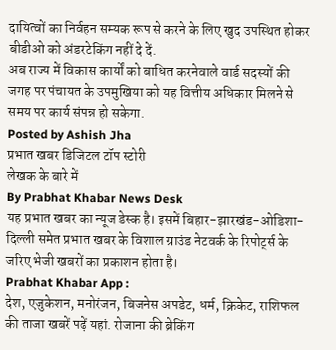दायित्वों का निर्वहन सम्यक रूप से करने के लिए खुद उपस्थित होकर बीडीओ को अंडरटेकिंग नहीं दे दें.
अब राज्य में विकास कार्यों को बाधित करनेवाले वार्ड सदस्यों की जगह पर पंचायत के उपमुखिया को यह वित्तीय अधिकार मिलने से समय पर कार्य संपन्न हो सकेगा.
Posted by Ashish Jha
प्रभात खबर डिजिटल टॉप स्टोरी
लेखक के बारे में
By Prabhat Khabar News Desk
यह प्रभात खबर का न्यूज डेस्क है। इसमें बिहार-झारखंड-ओडिशा-दिल्ली समेत प्रभात खबर के विशाल ग्राउंड नेटवर्क के रिपोर्ट्स के जरिए भेजी खबरों का प्रकाशन होता है।
Prabhat Khabar App :
देश, एजुकेशन, मनोरंजन, बिजनेस अपडेट, धर्म, क्रिकेट, राशिफल की ताजा खबरें पढ़ें यहां. रोजाना की ब्रेकिंग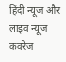हिंदी न्यूज और लाइव न्यूज कवरेज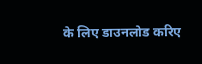के लिए डाउनलोड करिए